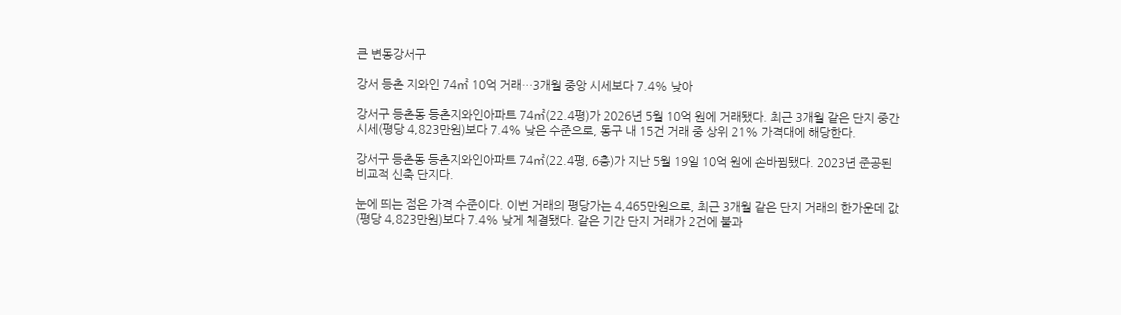큰 변동강서구

강서 등촌 지와인 74㎡ 10억 거래…3개월 중앙 시세보다 7.4% 낮아

강서구 등촌동 등촌지와인아파트 74㎡(22.4평)가 2026년 5월 10억 원에 거래됐다. 최근 3개월 같은 단지 중간 시세(평당 4,823만원)보다 7.4% 낮은 수준으로, 동구 내 15건 거래 중 상위 21% 가격대에 해당한다.

강서구 등촌동 등촌지와인아파트 74㎡(22.4평, 6층)가 지난 5월 19일 10억 원에 손바뀜됐다. 2023년 준공된 비교적 신축 단지다.

눈에 띄는 점은 가격 수준이다. 이번 거래의 평당가는 4,465만원으로, 최근 3개월 같은 단지 거래의 한가운데 값(평당 4,823만원)보다 7.4% 낮게 체결됐다. 같은 기간 단지 거래가 2건에 불과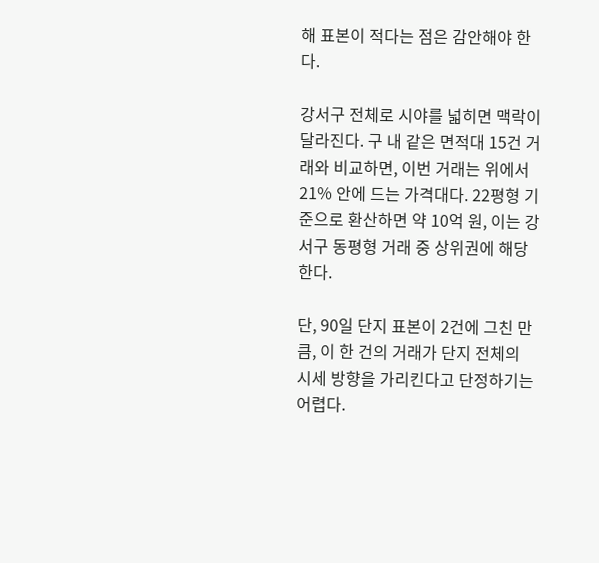해 표본이 적다는 점은 감안해야 한다.

강서구 전체로 시야를 넓히면 맥락이 달라진다. 구 내 같은 면적대 15건 거래와 비교하면, 이번 거래는 위에서 21% 안에 드는 가격대다. 22평형 기준으로 환산하면 약 10억 원, 이는 강서구 동평형 거래 중 상위권에 해당한다.

단, 90일 단지 표본이 2건에 그친 만큼, 이 한 건의 거래가 단지 전체의 시세 방향을 가리킨다고 단정하기는 어렵다.